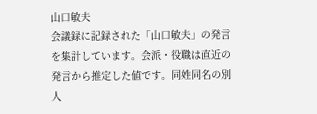山口敏夫
会議録に記録された「山口敏夫」の発言を集計しています。会派・役職は直近の発言から推定した値です。同姓同名の別人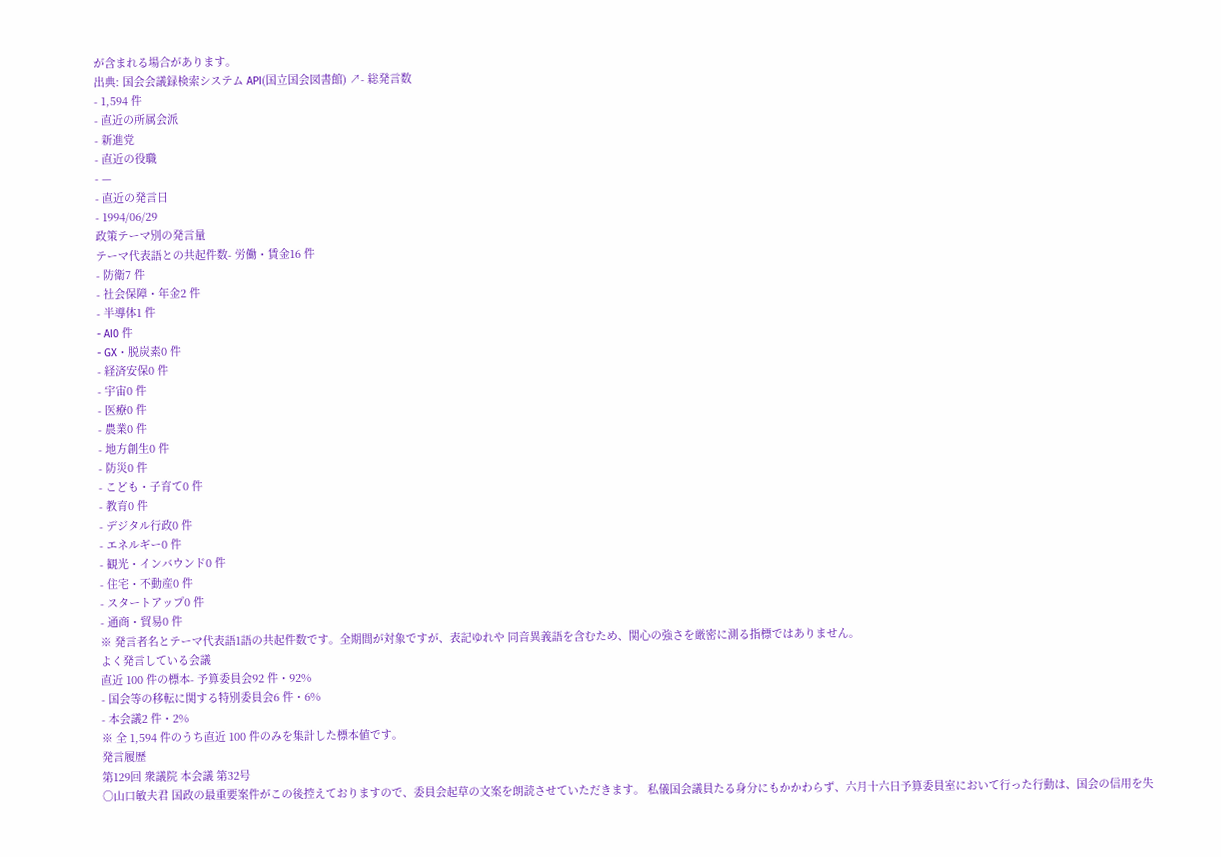が含まれる場合があります。
出典: 国会会議録検索システム API(国立国会図書館) ↗- 総発言数
- 1,594 件
- 直近の所属会派
- 新進党
- 直近の役職
- —
- 直近の発言日
- 1994/06/29
政策テーマ別の発言量
テーマ代表語との共起件数- 労働・賃金16 件
- 防衛7 件
- 社会保障・年金2 件
- 半導体1 件
- AI0 件
- GX・脱炭素0 件
- 経済安保0 件
- 宇宙0 件
- 医療0 件
- 農業0 件
- 地方創生0 件
- 防災0 件
- こども・子育て0 件
- 教育0 件
- デジタル行政0 件
- エネルギー0 件
- 観光・インバウンド0 件
- 住宅・不動産0 件
- スタートアップ0 件
- 通商・貿易0 件
※ 発言者名とテーマ代表語1語の共起件数です。全期間が対象ですが、表記ゆれや 同音異義語を含むため、関心の強さを厳密に測る指標ではありません。
よく発言している会議
直近 100 件の標本- 予算委員会92 件・92%
- 国会等の移転に関する特別委員会6 件・6%
- 本会議2 件・2%
※ 全 1,594 件のうち直近 100 件のみを集計した標本値です。
発言履歴
第129回 衆議院 本会議 第32号
○山口敏夫君 国政の最重要案件がこの後控えておりますので、委員会起草の文案を朗読させていただきます。 私儀国会議員たる身分にもかかわらず、六月十六日予算委員室において行った行動は、国会の信用を失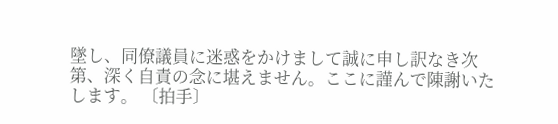墜し、同僚議員に迷惑をかけまして誠に申し訳なき次第、深く自責の念に堪えません。ここに謹んで陳謝いたします。 〔拍手〕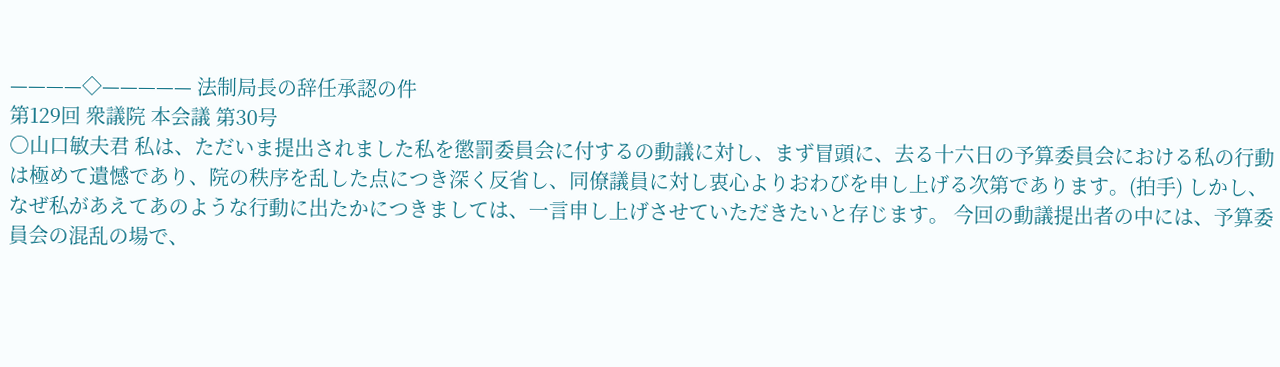————◇————— 法制局長の辞任承認の件
第129回 衆議院 本会議 第30号
○山口敏夫君 私は、ただいま提出されました私を懲罰委員会に付するの動議に対し、まず冒頭に、去る十六日の予算委員会における私の行動は極めて遺憾であり、院の秩序を乱した点につき深く反省し、同僚議員に対し衷心よりおわびを申し上げる次第であります。(拍手) しかし、なぜ私があえてあのような行動に出たかにつきましては、一言申し上げさせていただきたいと存じます。 今回の動議提出者の中には、予算委員会の混乱の場で、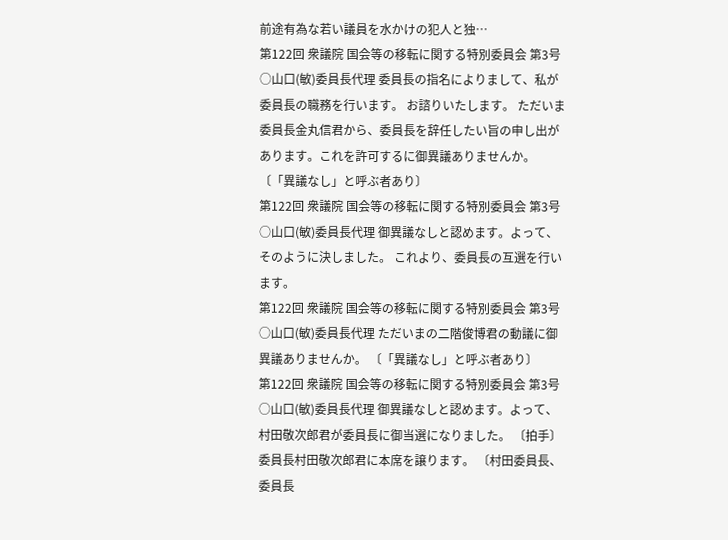前途有為な若い議員を水かけの犯人と独…
第122回 衆議院 国会等の移転に関する特別委員会 第3号
○山口(敏)委員長代理 委員長の指名によりまして、私が委員長の職務を行います。 お諮りいたします。 ただいま委員長金丸信君から、委員長を辞任したい旨の申し出があります。これを許可するに御異議ありませんか。 〔「異議なし」と呼ぶ者あり〕
第122回 衆議院 国会等の移転に関する特別委員会 第3号
○山口(敏)委員長代理 御異議なしと認めます。よって、そのように決しました。 これより、委員長の互選を行います。
第122回 衆議院 国会等の移転に関する特別委員会 第3号
○山口(敏)委員長代理 ただいまの二階俊博君の動議に御異議ありませんか。 〔「異議なし」と呼ぶ者あり〕
第122回 衆議院 国会等の移転に関する特別委員会 第3号
○山口(敏)委員長代理 御異議なしと認めます。よって、村田敬次郎君が委員長に御当選になりました。 〔拍手〕 委員長村田敬次郎君に本席を譲ります。 〔村田委員長、委員長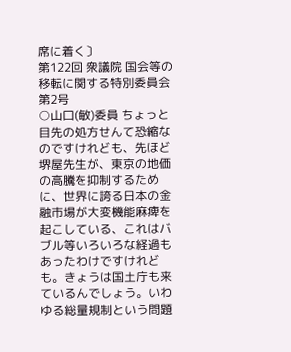席に着く〕
第122回 衆議院 国会等の移転に関する特別委員会 第2号
○山口(敏)委員 ちょっと目先の処方せんて恐縮なのですけれども、先ほど堺屋先生が、東京の地価の高騰を抑制するために、世界に誇る日本の金融市場が大変機能麻痺を起こしている、これはバブル等いろいろな経過もあったわけですけれども。きょうは国土庁も来ているんでしょう。いわゆる総量規制という問題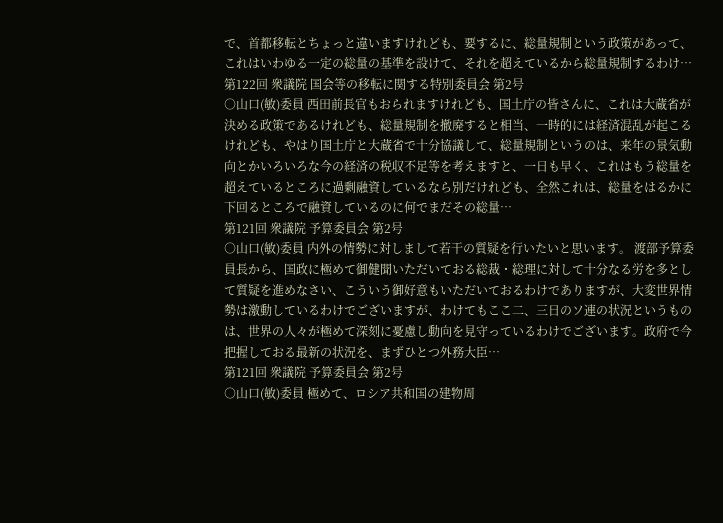で、首都移転とちょっと違いますけれども、要するに、総量規制という政策があって、これはいわゆる一定の総量の基準を設けて、それを超えているから総量規制するわけ…
第122回 衆議院 国会等の移転に関する特別委員会 第2号
○山口(敏)委員 西田前長官もおられますけれども、国土庁の皆さんに、これは大蔵省が決める政策であるけれども、総量規制を撤廃すると相当、一時的には経済混乱が起こるけれども、やはり国土庁と大蔵省で十分協議して、総量規制というのは、来年の景気動向とかいろいろな今の経済の税収不足等を考えますと、一日も早く、これはもう総量を超えているところに過剰融資しているなら別だけれども、全然これは、総量をはるかに下回るところで融資しているのに何でまだその総量…
第121回 衆議院 予算委員会 第2号
○山口(敏)委員 内外の情勢に対しまして若干の質疑を行いたいと思います。 渡部予算委員長から、国政に極めて御健聞いただいておる総裁・総理に対して十分なる労を多として質疑を進めなさい、こういう御好意もいただいておるわけでありますが、大変世界情勢は激動しているわけでございますが、わけてもここ二、三日のソ連の状況というものは、世界の人々が極めて深刻に憂慮し動向を見守っているわけでございます。政府で今把握しておる最新の状況を、まずひとつ外務大臣…
第121回 衆議院 予算委員会 第2号
○山口(敏)委員 極めて、ロシア共和国の建物周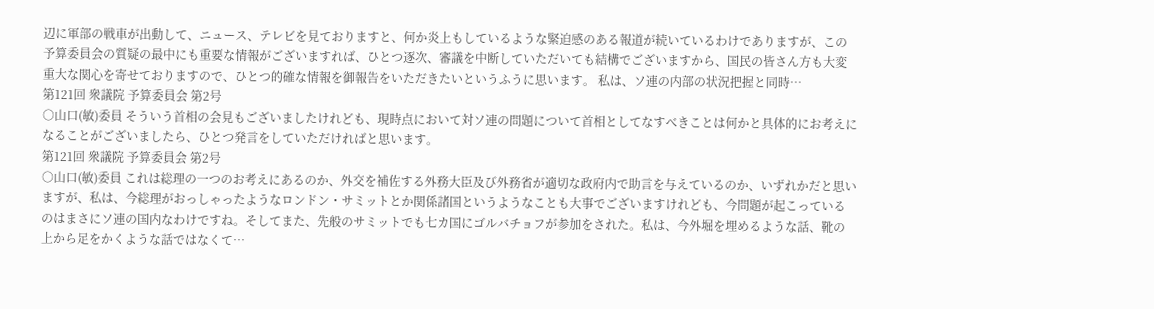辺に軍部の戦車が出動して、ニュース、テレビを見ておりますと、何か炎上もしているような緊迫感のある報道が続いているわけでありますが、この予算委員会の質疑の最中にも重要な情報がございますれば、ひとつ逐次、審議を中断していただいても結構でございますから、国民の皆さん方も大変重大な関心を寄せておりますので、ひとつ的確な情報を御報告をいただきたいというふうに思います。 私は、ソ連の内部の状況把握と同時…
第121回 衆議院 予算委員会 第2号
○山口(敏)委員 そういう首相の会見もございましたけれども、現時点において対ソ連の問題について首相としてなすべきことは何かと具体的にお考えになることがございましたら、ひとつ発言をしていただければと思います。
第121回 衆議院 予算委員会 第2号
○山口(敏)委員 これは総理の一つのお考えにあるのか、外交を補佐する外務大臣及び外務省が適切な政府内で助言を与えているのか、いずれかだと思いますが、私は、今総理がおっしゃったようなロンドン・サミットとか関係諸国というようなことも大事でございますけれども、今問題が起こっているのはまさにソ連の国内なわけですね。そしてまた、先般のサミットでも七カ国にゴルバチョフが参加をされた。私は、今外堀を埋めるような話、靴の上から足をかくような話ではなくて…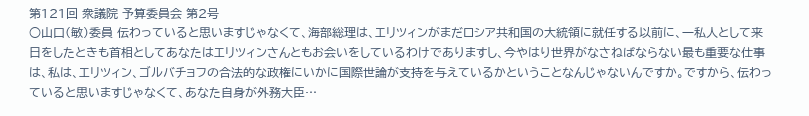第121回 衆議院 予算委員会 第2号
○山口(敏)委員 伝わっていると思いますじゃなくて、海部総理は、エリツィンがまだロシア共和国の大統領に就任する以前に、一私人として来日をしたときも首相としてあなたはエリツィンさんともお会いをしているわけでありますし、今やはり世界がなさねばならない最も重要な仕事は、私は、エリツィン、ゴルバチョフの合法的な政権にいかに国際世論が支持を与えているかということなんじゃないんですか。ですから、伝わっていると思いますじゃなくて、あなた自身が外務大臣…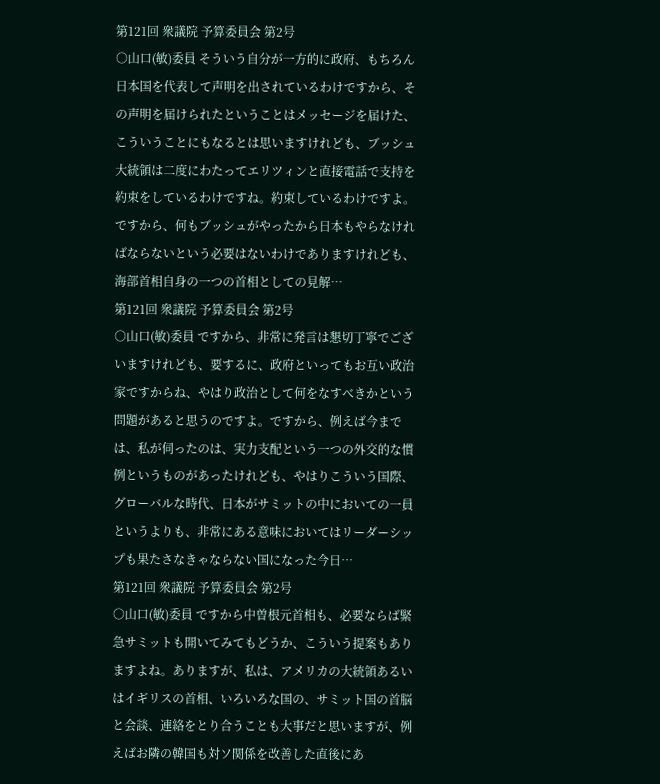第121回 衆議院 予算委員会 第2号
○山口(敏)委員 そういう自分が一方的に政府、もちろん日本国を代表して声明を出されているわけですから、その声明を届けられたということはメッセージを届けた、こういうことにもなるとは思いますけれども、ブッシュ大統領は二度にわたってエリツィンと直接電話で支持を約束をしているわけですね。約束しているわけですよ。ですから、何もブッシュがやったから日本もやらなければならないという必要はないわけでありますけれども、海部首相自身の一つの首相としての見解…
第121回 衆議院 予算委員会 第2号
○山口(敏)委員 ですから、非常に発言は懇切丁寧でございますけれども、要するに、政府といってもお互い政治家ですからね、やはり政治として何をなすべきかという問題があると思うのですよ。ですから、例えば今までは、私が伺ったのは、実力支配という一つの外交的な慣例というものがあったけれども、やはりこういう国際、グローバルな時代、日本がサミットの中においての一員というよりも、非常にある意味においてはリーダーシップも果たさなきゃならない国になった今日…
第121回 衆議院 予算委員会 第2号
○山口(敏)委員 ですから中曽根元首相も、必要ならば緊急サミットも開いてみてもどうか、こういう提案もありますよね。ありますが、私は、アメリカの大統領あるいはイギリスの首相、いろいろな国の、サミット国の首脳と会談、連絡をとり合うことも大事だと思いますが、例えばお隣の韓国も対ソ関係を改善した直後にあ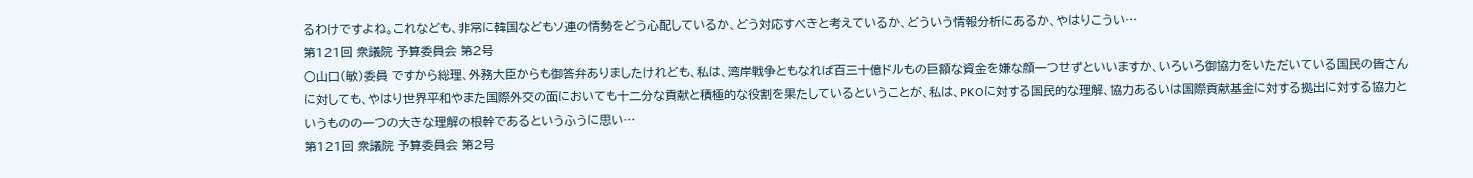るわけですよね。これなども、非常に韓国などもソ連の情勢をどう心配しているか、どう対応すべきと考えているか、どういう情報分析にあるか、やはりこうい…
第121回 衆議院 予算委員会 第2号
○山口(敏)委員 ですから総理、外務大臣からも御答弁ありましたけれども、私は、湾岸戦争ともなれば百三十億ドルもの巨額な資金を嫌な顔一つせずといいますか、いろいろ御協力をいただいている国民の皆さんに対しても、やはり世界平和やまた国際外交の面においても十二分な貢献と積極的な役割を果たしているということが、私は、PKOに対する国民的な理解、協力あるいは国際貢献基金に対する拠出に対する協力というものの一つの大きな理解の根幹であるというふうに思い…
第121回 衆議院 予算委員会 第2号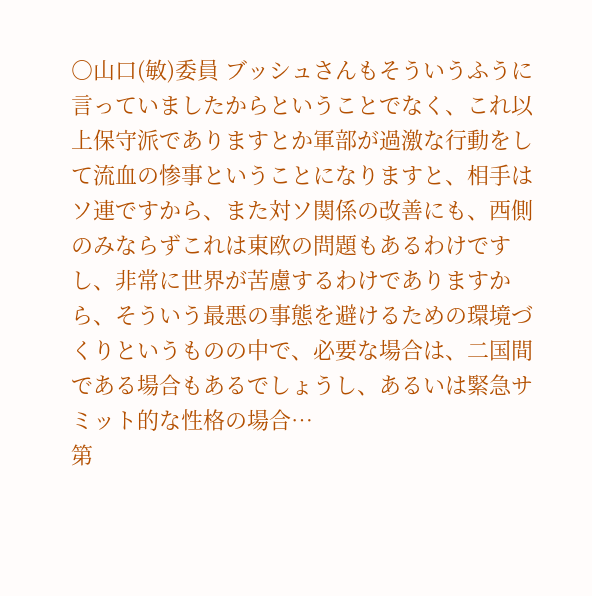○山口(敏)委員 ブッシュさんもそういうふうに言っていましたからということでなく、これ以上保守派でありますとか軍部が過激な行動をして流血の惨事ということになりますと、相手はソ連ですから、また対ソ関係の改善にも、西側のみならずこれは東欧の問題もあるわけですし、非常に世界が苦慮するわけでありますから、そういう最悪の事態を避けるための環境づくりというものの中で、必要な場合は、二国間である場合もあるでしょうし、あるいは緊急サミット的な性格の場合…
第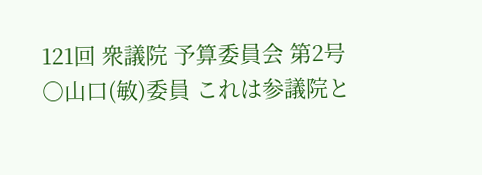121回 衆議院 予算委員会 第2号
○山口(敏)委員 これは参議院と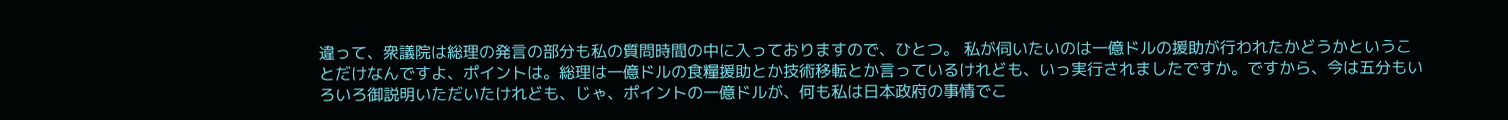違って、衆議院は総理の発言の部分も私の質問時間の中に入っておりますので、ひとつ。 私が伺いたいのは一億ドルの援助が行われたかどうかということだけなんですよ、ポイントは。総理は一億ドルの食糧援助とか技術移転とか言っているけれども、いっ実行されましたですか。ですから、今は五分もいろいろ御説明いただいたけれども、じゃ、ポイントの一億ドルが、何も私は日本政府の事情でこ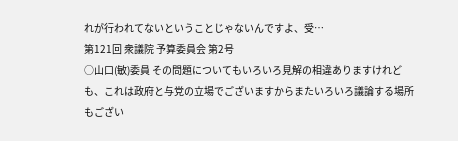れが行われてないということじゃないんですよ、受…
第121回 衆議院 予算委員会 第2号
○山口(敏)委員 その問題についてもいろいろ見解の相違ありますけれども、これは政府と与党の立場でございますからまたいろいろ議論する場所もござい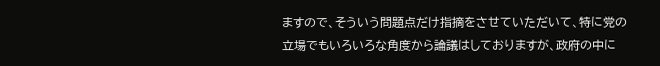ますので、そういう問題点だけ指摘をさせていただいて、特に党の立場でもいろいろな角度から論議はしておりますが、政府の中に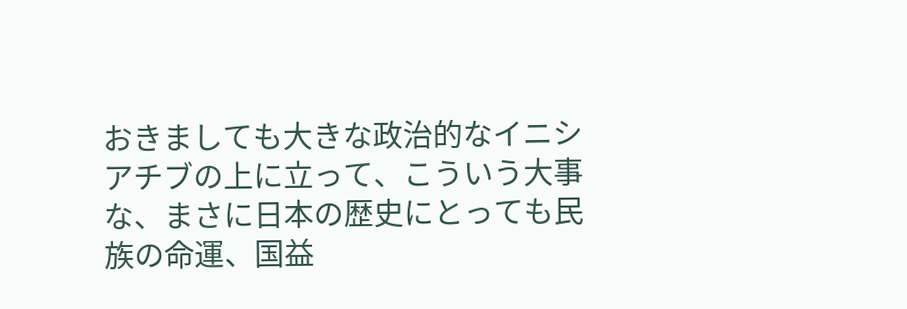おきましても大きな政治的なイニシアチブの上に立って、こういう大事な、まさに日本の歴史にとっても民族の命運、国益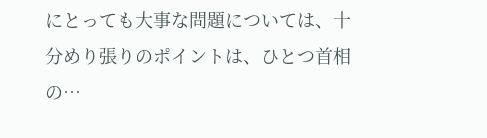にとっても大事な問題については、十分めり張りのポイントは、ひとつ首相の…